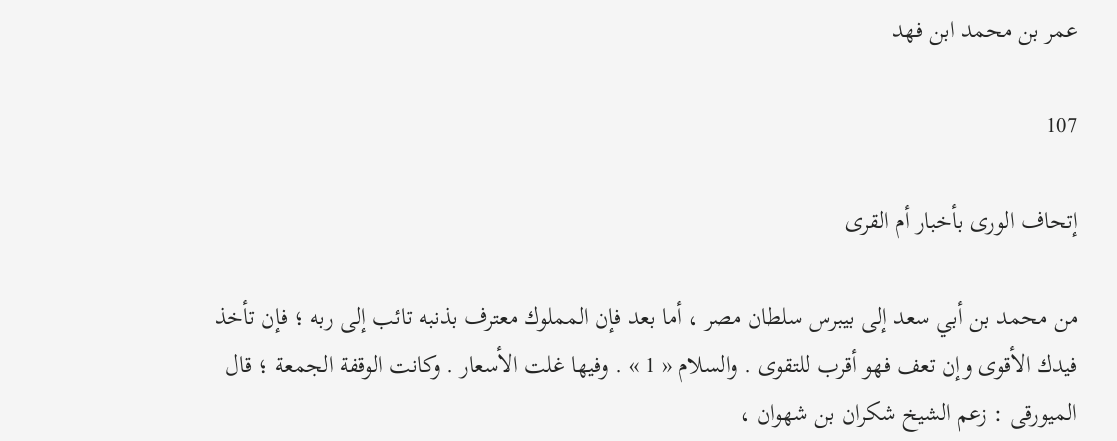عمر بن محمد ابن فهد

107

إتحاف الورى بأخبار أم القرى

من محمد بن أبي سعد إلى بيبرس سلطان مصر ، أما بعد فإن المملوك معترف بذنبه تائب إلى ربه ؛ فإن تأخذ فيدك الأقوى وإن تعف فهو أقرب للتقوى . والسلام « 1 » . وفيها غلت الأسعار . وكانت الوقفة الجمعة ؛ قال الميورقى : زعم الشيخ شكران بن شهوان ،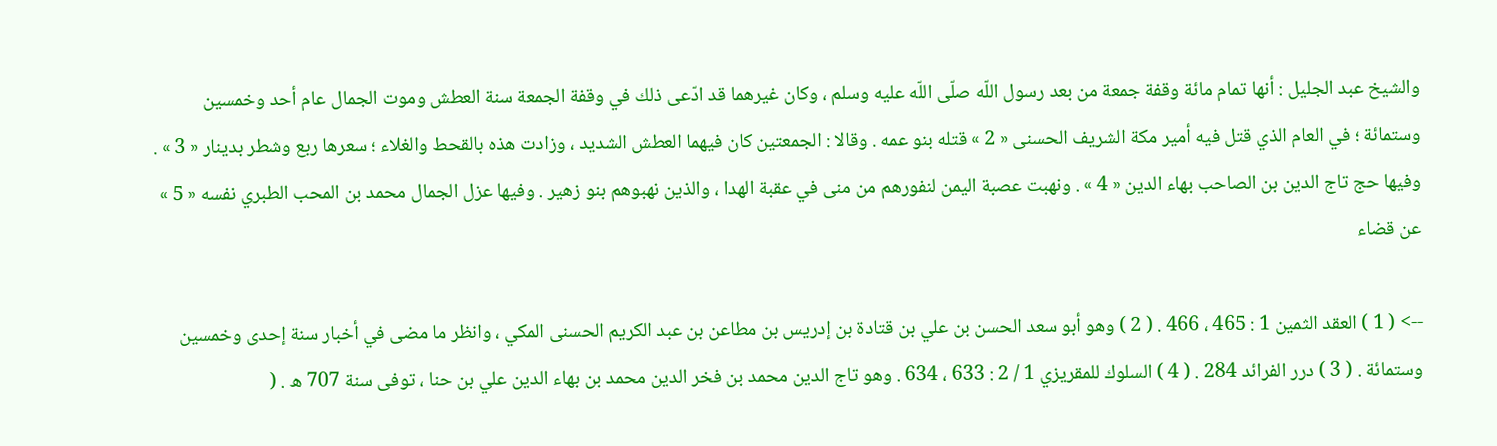والشيخ عبد الجليل : أنها تمام مائة وقفة جمعة من بعد رسول اللّه صلّى اللّه عليه وسلم ، وكان غيرهما قد ادّعى ذلك في وقفة الجمعة سنة العطش وموت الجمال عام أحد وخمسين وستمائة ؛ في العام الذي قتل فيه أمير مكة الشريف الحسنى « 2 » قتله بنو عمه . وقالا : الجمعتين كان فيهما العطش الشديد ، وزادت هذه بالقحط والغلاء ؛ سعرها ربع وشطر بدينار « 3 » . وفيها حج تاج الدين بن الصاحب بهاء الدين « 4 » . ونهبت عصبة اليمن لنفورهم من منى في عقبة الهدا ، والذين نهبوهم بنو زهير . وفيها عزل الجمال محمد بن المحب الطبري نفسه « 5 » عن قضاء

--> ( 1 ) العقد الثمين 1 : 465 ، 466 . ( 2 ) وهو أبو سعد الحسن بن علي بن قتادة بن إدريس بن مطاعن بن عبد الكريم الحسنى المكي ، وانظر ما مضى في أخبار سنة إحدى وخمسين وستمائة . ( 3 ) درر الفرائد 284 . ( 4 ) السلوك للمقريزي 1 / 2 : 633 ، 634 . وهو تاج الدين محمد بن فخر الدين محمد بن بهاء الدين علي بن حنا ، توفى سنة 707 ه . (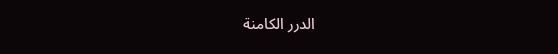الدرر الكامنة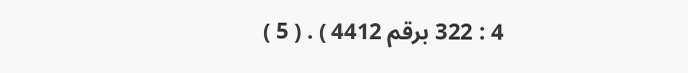4 : 322 برقم 4412 ) . ( 5 )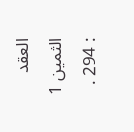العقد الثمين 1 : 294 .